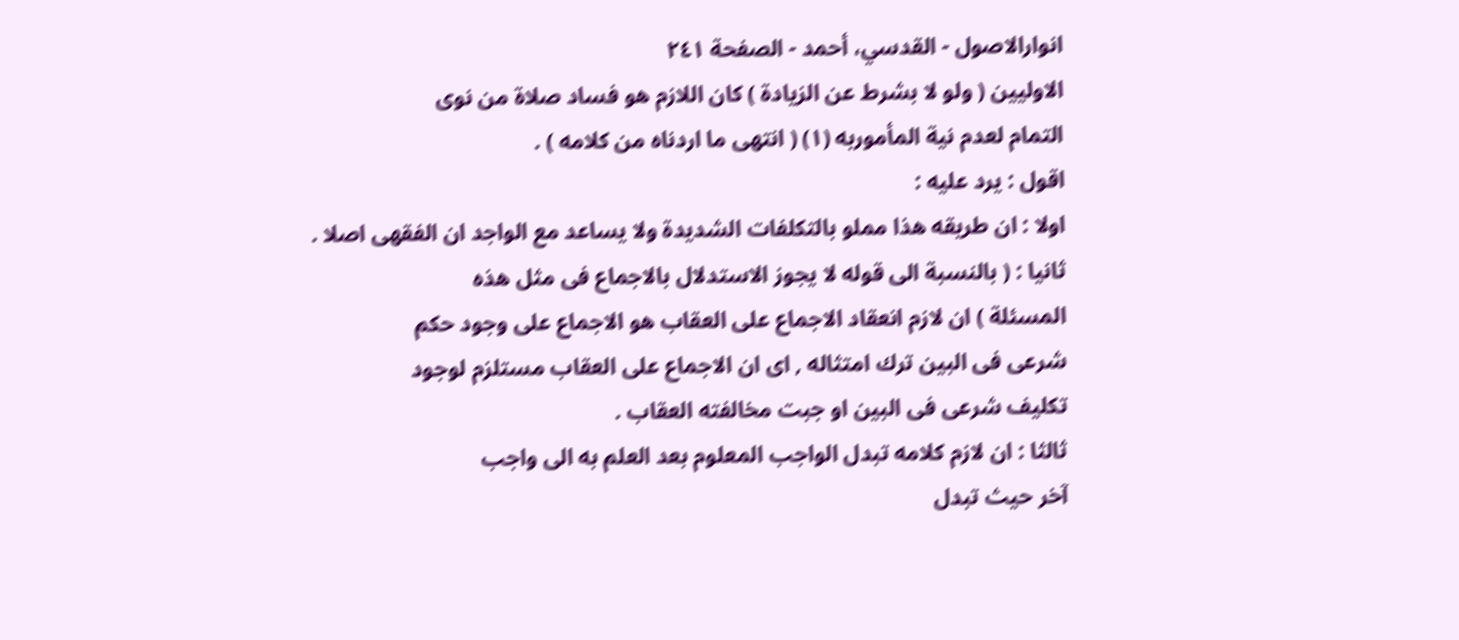انوارالاصول - القدسي، أحمد - الصفحة ٢٤١
الاوليين ( ولو لا بشرط عن الزيادة ) كان اللازم هو فساد صلاة من نوى
التمام لعدم نية المأموربه (١) ( انتهى ما اردناه من كلامه ) .
اقول : يرد عليه :
اولا : ان طريقه هذا مملو بالتكلفات الشديدة ولا يساعد مع الواجد ان الفقهى اصلا .
ثانيا : ( بالنسبة الى قوله لا يجوز الاستدلال بالاجماع فى مثل هذه
المسئلة ) ان لازم انعقاد الاجماع على العقاب هو الاجماع على وجود حكم
شرعى فى البين ترك امتثاله , اى ان الاجماع على العقاب مستلزم لوجود
تكليف شرعى فى البين او جبت مخالفته العقاب .
ثالثا : ان لازم كلامه تبدل الواجب المعلوم بعد العلم به الى واجب
آخر حيث تبدل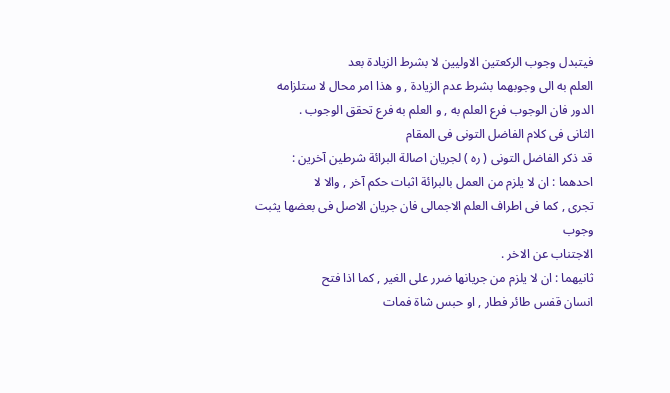فيتبدل وجوب الركعتين الاوليين لا بشرط الزيادة بعد
العلم به الى وجوبهما بشرط عدم الزيادة , و هذا امر محال لا ستلزامه
الدور فان الوجوب فرع العلم به , و العلم به فرع تحقق الوجوب .
الثانى فى كلام الفاضل التونى فى المقام
قد ذكر الفاضل التونى ( ره ) لجريان اصالة البرائة شرطين آخرين :
احدهما : ان لا يلزم من العمل بالبرائة اثبات حكم آخر , والا لا
تجرى , كما فى اطراف العلم الاجمالى فان جريان الاصل فى بعضها يثبت وجوب
الاجتناب عن الاخر .
ثانيهما : ان لا يلزم من جريانها ضرر على الغير , كما اذا فتح
انسان قفس طائر فطار , او حبس شاة فمات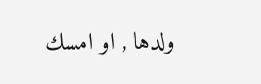ولدها , او امسك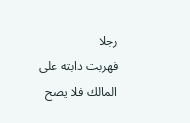رجلا
فهربت دابته على المالك فلا يصح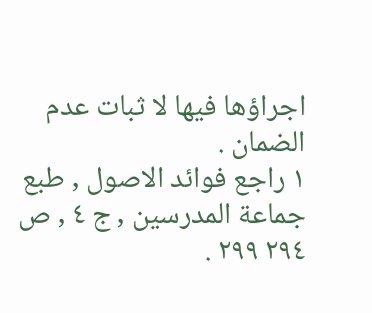اجراؤها فيها لا ثبات عدم الضمان .
١ راجع فوائد الاصول , طبع جماعة المدرسين , ج ٤ , ص ٢٩٤ ٢٩٩ .